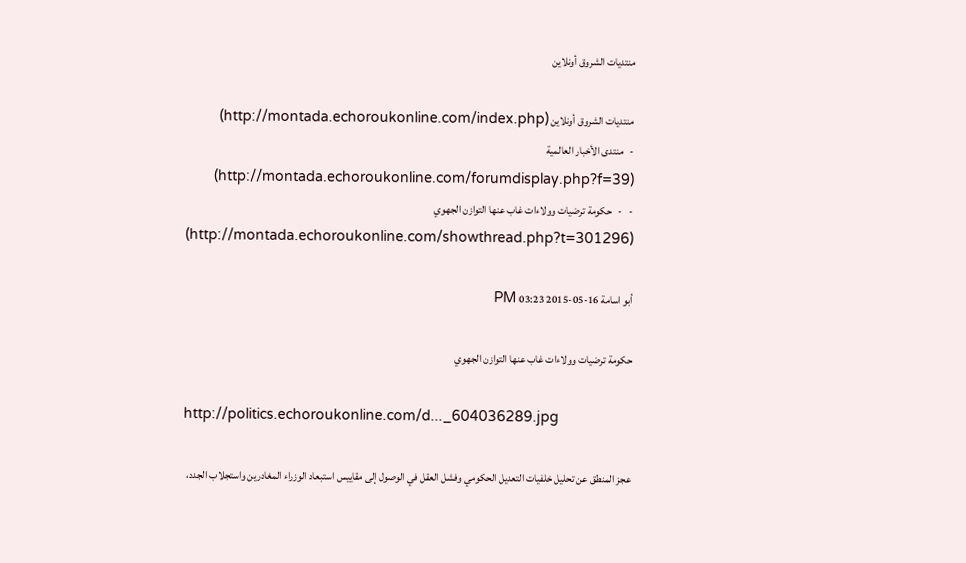منتديات الشروق أونلاين

منتديات الشروق أونلاين (http://montada.echoroukonline.com/index.php)
-   منتدى الأخبار العالمية (http://montada.echoroukonline.com/forumdisplay.php?f=39)
-   -   حكومة ترضيات وولاءات غاب عنها التوازن الجهوي (http://montada.echoroukonline.com/showthread.php?t=301296)

أبو اسامة 16-05-2015 03:23 PM

حكومة ترضيات وولاءات غاب عنها التوازن الجهوي

http://politics.echoroukonline.com/d..._604036289.jpg

عجز المنطق عن تحليل خلفيات التعديل الحكومي وفشل العقل في الوصول إلى مقاييس استبعاد الوزراء المغادرين واستجلاب الجدد،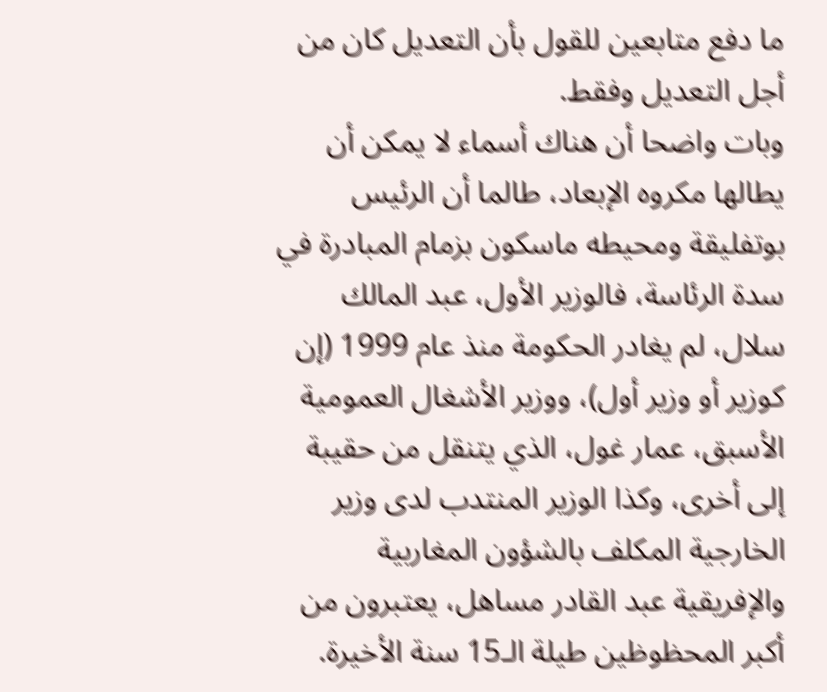ما دفع متابعين للقول بأن التعديل كان من أجل التعديل وفقط.
وبات واضحا أن هناك أسماء لا يمكن أن يطالها مكروه الإبعاد، طالما أن الرئيس بوتفليقة ومحيطه ماسكون بزمام المبادرة في سدة الرئاسة، فالوزير الأول، عبد المالك سلال، لم يغادر الحكومة منذ عام 1999 (إن كوزير أو وزير أول)، ووزير الأشغال العمومية الأسبق، عمار غول، الذي يتنقل من حقيبة إلى أخرى، وكذا الوزير المنتدب لدى وزير الخارجية المكلف بالشؤون المغاربية والإفريقية عبد القادر مساهل، يعتبرون من أكبر المحظوظين طيلة الـ15 سنة الأخيرة.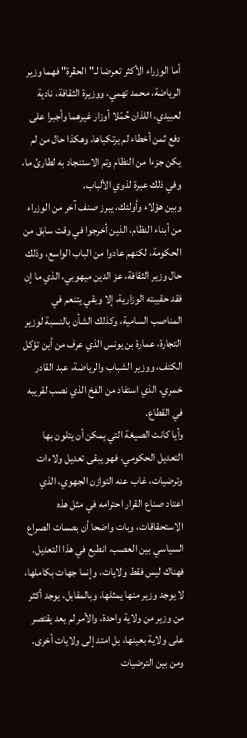أما الوزراء الأكثر تعرضا لـ"الحڤرة" فهما وزير الرياضة، محمد تهمي، ووزيرة الثقافة، نادية لعبيدي، اللذان حُمّلا أوزار غيرهما وأجبرا على دفع ثمن أخطاء لم يرتكباها، وهكذا حال من لم يكن جزءا من النظام وتم الاستنجاد به لطارئ ما، وفي ذلك عبرة لذوي الألباب.
وبين هؤلاء وأولئك، يبرز صنف آخر من الوزراء من أبناء النظام، الذين أخرجوا في وقت سابق من الحكومة، لكنهم عادوا من الباب الواسع، وذلك حال وزير الثقافة، عز الدين ميهوبي، الذي ما إن فقد حقيبته الوزارية، إلا وبقي يتنعم في المناصب السامية، وكذلك الشأن بالنسبة لوزير التجارة، عمارة بن يونس الذي عرف من أين تؤكل الكتف، ووزير الشباب والرياضة، عبد القادر خمري، الذي استفاد من الفخ الذي نصب لقريبه في القطاع.
وأيا كانت الصيغة التي يمكن أن يتلون بها التعديل الحكومي، فهو يبقى تعديل ولاءات وترضيات، غاب عنه التوازن الجهوي، الذي اعتاد صناع القرار احترامه في مثل هذه الاستحقاقات، وبات واضحا أن بصمات الصراع السياسي بين العصب، انطبع في هذا التعديل.
فهناك ليس فقط ولايات، وإنما جهات بكاملها، لا يوجد وزير منها يمثلها، وبالمقابل، يوجد أكثر من وزير من ولاية واحدة، والأمر لم يعد يقتصر على ولاية بعينها، بل امتد إلى ولايات أخرى.
ومن بين الترضيات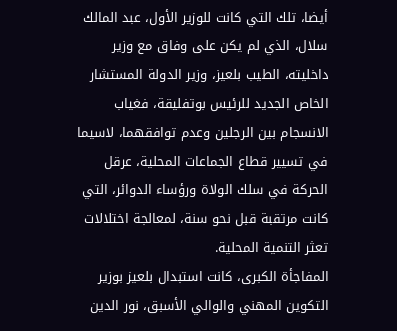أيضا، تلك التي كانت للوزير الأول، عبد المالك سلال، الذي لم يكن على وفاق مع وزير داخليته، الطيب بلعيز، وزير الدولة المستشار الخاص الجديد للرئيس بوتفليقة، فغياب الانسجام بين الرجلين وعدم توافقهما، لاسيما في تسيير قطاع الجماعات المحلية، عرقل الحركة في سلك الولاة ورؤساء الدوائر، التي كانت مرتقبة قبل نحو سنة، لمعالجة اختلالات تعثر التنمية المحلية.
المفاجأة الكبرى، كانت استبدال بلعيز بوزير التكوين المهني والوالي الأسبق، نور الدين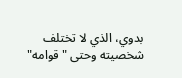بدوي، الذي لا تختلف شخصيته وحتى "قوامه"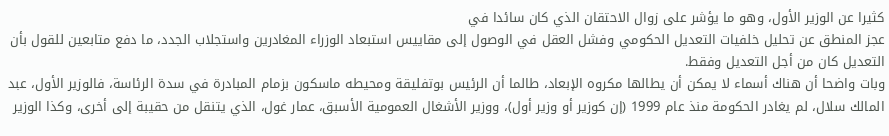كثيرا عن الوزير الأول، وهو ما يؤشر على زوال الاحتقان الذي كان سائدا في
عجز المنطق عن تحليل خلفيات التعديل الحكومي وفشل العقل في الوصول إلى مقاييس استبعاد الوزراء المغادرين واستجلاب الجدد، ما دفع متابعين للقول بأن التعديل كان من أجل التعديل وفقط.
وبات واضحا أن هناك أسماء لا يمكن أن يطالها مكروه الإبعاد، طالما أن الرئيس بوتفليقة ومحيطه ماسكون بزمام المبادرة في سدة الرئاسة، فالوزير الأول، عبد المالك سلال، لم يغادر الحكومة منذ عام 1999 (إن كوزير أو وزير أول)، ووزير الأشغال العمومية الأسبق، عمار غول، الذي يتنقل من حقيبة إلى أخرى، وكذا الوزير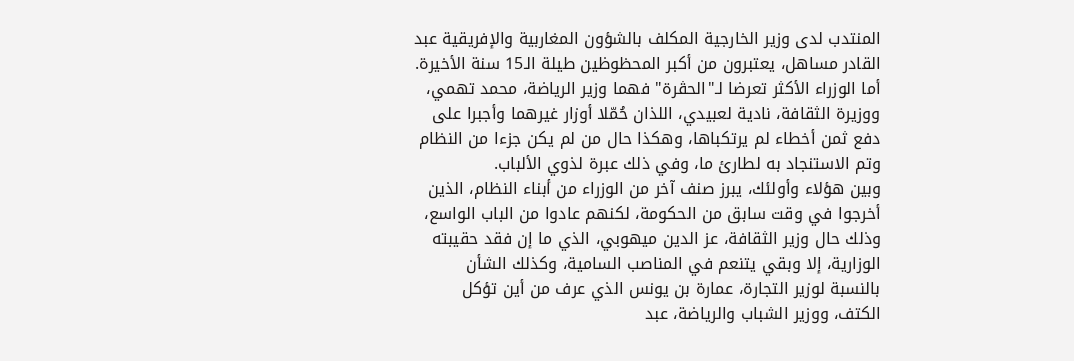المنتدب لدى وزير الخارجية المكلف بالشؤون المغاربية والإفريقية عبد القادر مساهل، يعتبرون من أكبر المحظوظين طيلة الـ15 سنة الأخيرة.
أما الوزراء الأكثر تعرضا لـ"الحڤرة" فهما وزير الرياضة، محمد تهمي، ووزيرة الثقافة، نادية لعبيدي، اللذان حُمّلا أوزار غيرهما وأجبرا على دفع ثمن أخطاء لم يرتكباها، وهكذا حال من لم يكن جزءا من النظام وتم الاستنجاد به لطارئ ما، وفي ذلك عبرة لذوي الألباب.
وبين هؤلاء وأولئك، يبرز صنف آخر من الوزراء من أبناء النظام، الذين أخرجوا في وقت سابق من الحكومة، لكنهم عادوا من الباب الواسع، وذلك حال وزير الثقافة، عز الدين ميهوبي، الذي ما إن فقد حقيبته الوزارية، إلا وبقي يتنعم في المناصب السامية، وكذلك الشأن بالنسبة لوزير التجارة، عمارة بن يونس الذي عرف من أين تؤكل الكتف، ووزير الشباب والرياضة، عبد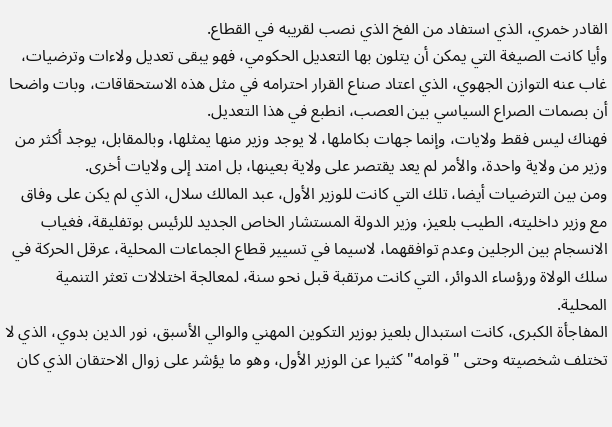القادر خمري، الذي استفاد من الفخ الذي نصب لقريبه في القطاع.
وأيا كانت الصيغة التي يمكن أن يتلون بها التعديل الحكومي، فهو يبقى تعديل ولاءات وترضيات، غاب عنه التوازن الجهوي، الذي اعتاد صناع القرار احترامه في مثل هذه الاستحقاقات، وبات واضحا أن بصمات الصراع السياسي بين العصب، انطبع في هذا التعديل.
فهناك ليس فقط ولايات، وإنما جهات بكاملها، لا يوجد وزير منها يمثلها، وبالمقابل، يوجد أكثر من وزير من ولاية واحدة، والأمر لم يعد يقتصر على ولاية بعينها، بل امتد إلى ولايات أخرى.
ومن بين الترضيات أيضا، تلك التي كانت للوزير الأول، عبد المالك سلال، الذي لم يكن على وفاق مع وزير داخليته، الطيب بلعيز، وزير الدولة المستشار الخاص الجديد للرئيس بوتفليقة، فغياب الانسجام بين الرجلين وعدم توافقهما، لاسيما في تسيير قطاع الجماعات المحلية، عرقل الحركة في سلك الولاة ورؤساء الدوائر، التي كانت مرتقبة قبل نحو سنة، لمعالجة اختلالات تعثر التنمية المحلية.
المفاجأة الكبرى، كانت استبدال بلعيز بوزير التكوين المهني والوالي الأسبق، نور الدين بدوي، الذي لا تختلف شخصيته وحتى "قوامه" كثيرا عن الوزير الأول، وهو ما يؤشر على زوال الاحتقان الذي كان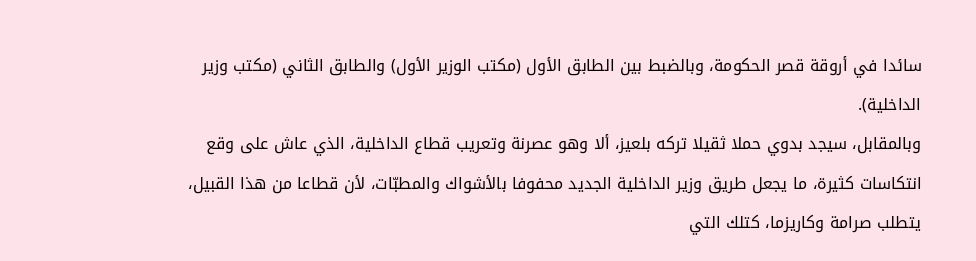سائدا في أروقة قصر الحكومة، وبالضبط بين الطابق الأول (مكتب الوزير الأول) والطابق الثاني (مكتب وزير الداخلية).
وبالمقابل، سيجد بدوي حملا ثقيلا تركه بلعيز، ألا وهو عصرنة وتعريب قطاع الداخلية، الذي عاش على وقع انتكاسات كثيرة، ما يجعل طريق وزير الداخلية الجديد محفوفا بالأشواك والمطبّات، لأن قطاعا من هذا القبيل، يتطلب صرامة وكاريزما، كتلك التي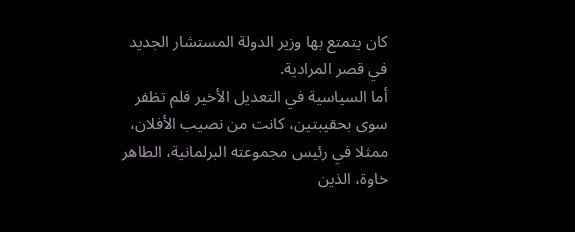كان يتمتع بها وزير الدولة المستشار الجديد في قصر المرادية.
أما السياسية في التعديل الأخير فلم تظفر سوى بحقيبتين، كانت من نصيب الأفلان، ممثلا في رئيس مجموعته البرلمانية، الطاهر خاوة، الذين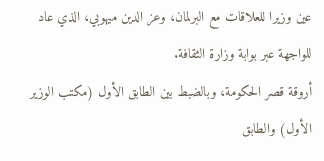عين وزيرا للعلاقات مع البرلمان، وعز الدين ميهوبي، الذي عاد للواجهة عبر بوابة وزارة الثقافة.
أروقة قصر الحكومة، وبالضبط بين الطابق الأول (مكتب الوزير الأول) والطابق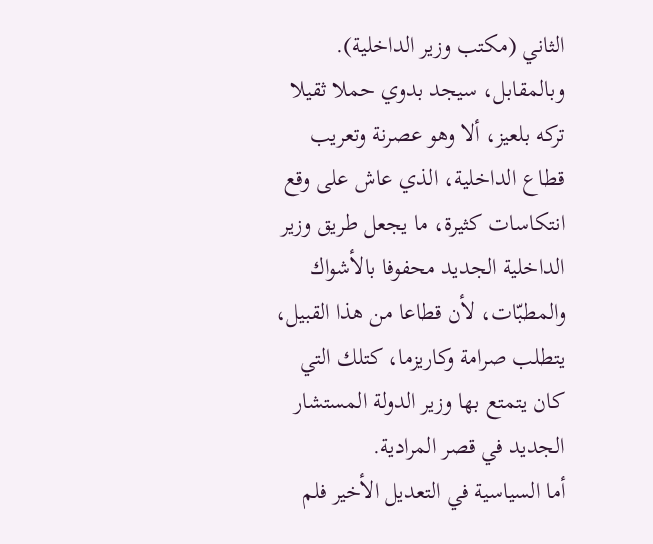الثاني (مكتب وزير الداخلية).
وبالمقابل، سيجد بدوي حملا ثقيلا تركه بلعيز، ألا وهو عصرنة وتعريب قطاع الداخلية، الذي عاش على وقع انتكاسات كثيرة، ما يجعل طريق وزير الداخلية الجديد محفوفا بالأشواك والمطبّات، لأن قطاعا من هذا القبيل، يتطلب صرامة وكاريزما، كتلك التي كان يتمتع بها وزير الدولة المستشار الجديد في قصر المرادية.
أما السياسية في التعديل الأخير فلم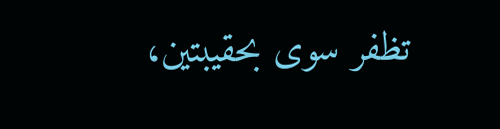تظفر سوى بحقيبتين،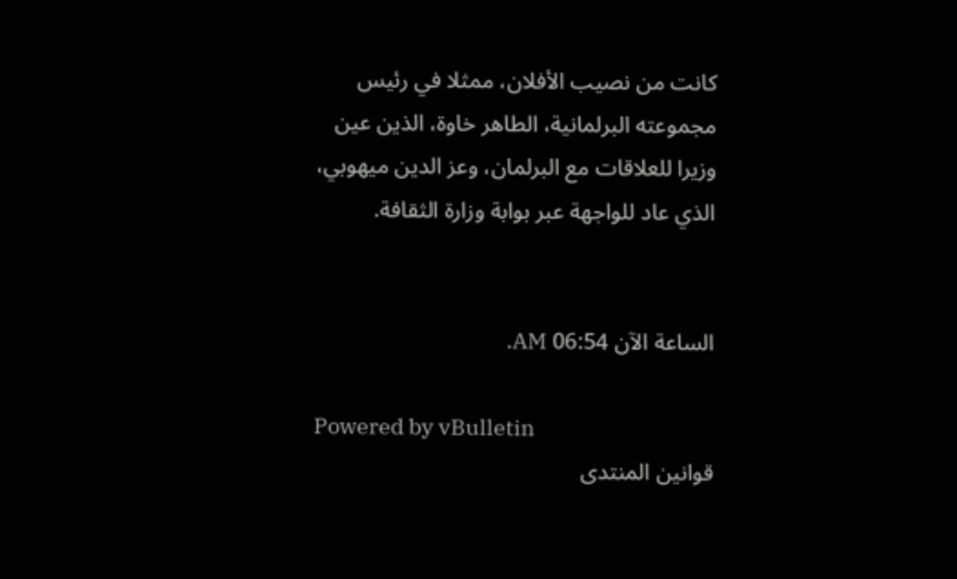كانت من نصيب الأفلان، ممثلا في رئيس مجموعته البرلمانية، الطاهر خاوة، الذين عين وزيرا للعلاقات مع البرلمان، وعز الدين ميهوبي، الذي عاد للواجهة عبر بوابة وزارة الثقافة.


الساعة الآن 06:54 AM.

Powered by vBulletin
قوانين المنتدى